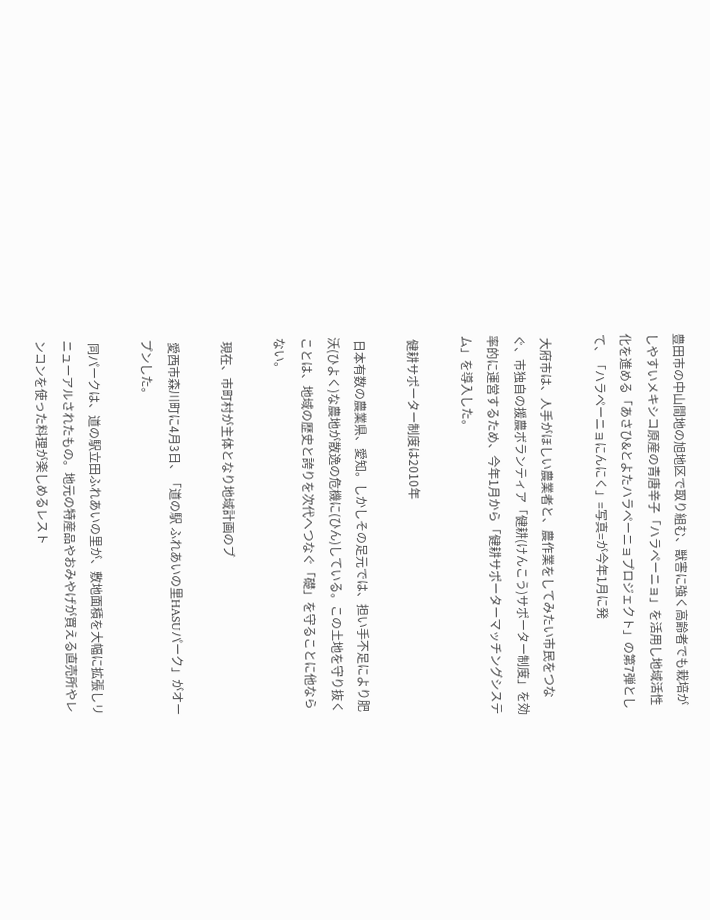豊田市の中山間地の旭地区で取り組む、獣害に強く高齢者でも栽培がしやすいメキシコ原産の青唐辛子「ハラペーニョ」を活用し地域活性化を進める「あさひ&とよたハラペーニョプロジェクト」の第7弾として、「ハラペーニョにんにく」=写真=が今年1月に発

 大府市は、人手がほしい農業者と、農作業をしてみたい市民をつなぐ、市独自の援農ボランティア「健耕(けんこう)サポーター制度」を効率的に運営するため、今年1月から「健耕サポーターマッチングシステム」を導入した。

 健耕サポーター制度は2010年

 日本有数の農業県、愛知。しかしその足元では、担い手不足により肥沃(ひよく)な農地が散逸の危機に(ひん)している。この土地を守り抜くことは、地域の歴史と誇りを次代へつなぐ「礎」を守ることに他ならない。

 現在、市町村が主体となり地域計画のブ

 愛西市森川町に4月3日、「道の駅 ふれあいの里HASUパーク」がオープンした。

 同パークは、道の駅立田ふれあいの里が、敷地面積を大幅に拡張しリニューアルされたもの。地元の特産品やおみやげが買える直売所やレンコンを使った料理が楽しめるレスト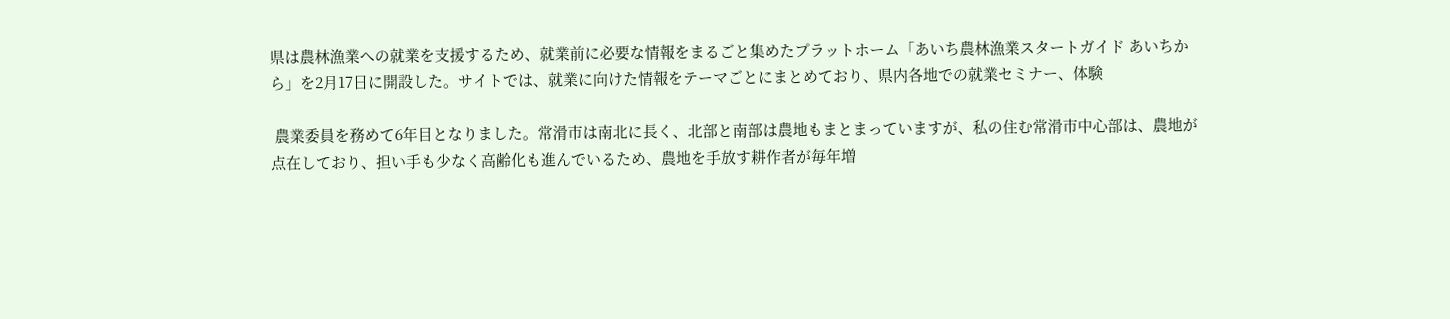県は農林漁業への就業を支援するため、就業前に必要な情報をまるごと集めたプラットホーム「あいち農林漁業スタートガイド あいちから」を2月17日に開設した。サイトでは、就業に向けた情報をテーマごとにまとめており、県内各地での就業セミナー、体験

 農業委員を務めて6年目となりました。常滑市は南北に長く、北部と南部は農地もまとまっていますが、私の住む常滑市中心部は、農地が点在しており、担い手も少なく高齢化も進んでいるため、農地を手放す耕作者が毎年増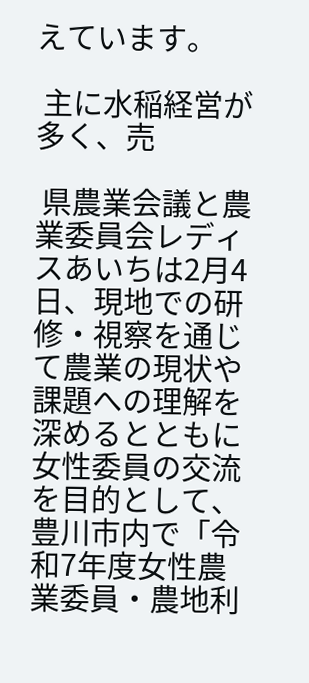えています。

 主に水稲経営が多く、売

 県農業会議と農業委員会レディスあいちは2月4日、現地での研修・視察を通じて農業の現状や課題への理解を深めるとともに女性委員の交流を目的として、豊川市内で「令和7年度女性農業委員・農地利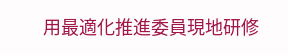用最適化推進委員現地研修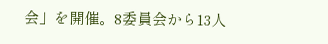会」を開催。8委員会から13人